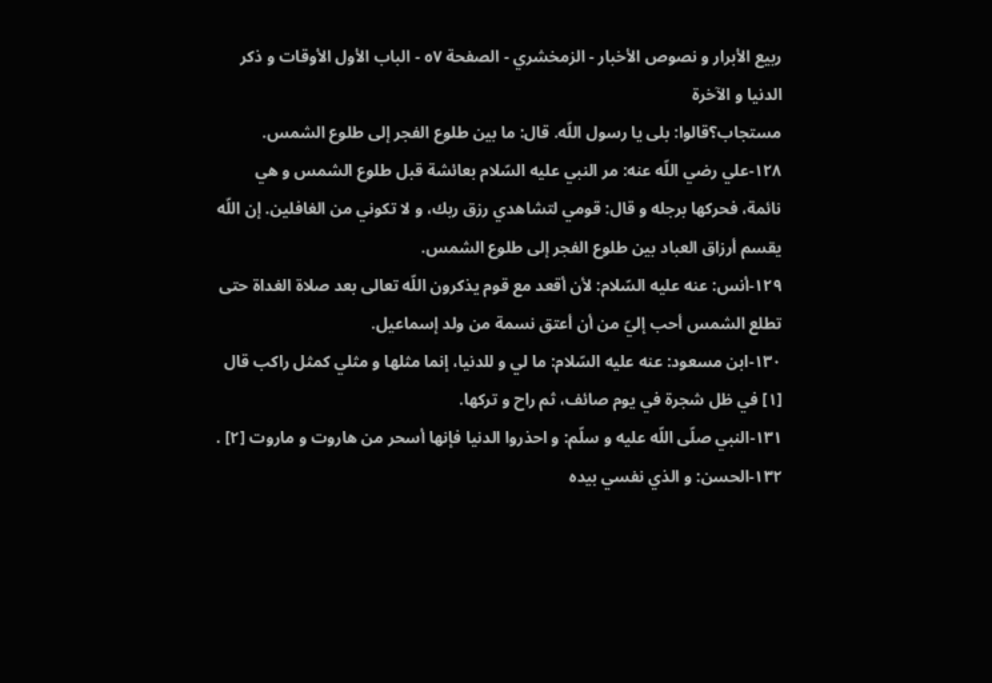ربيع الأبرار و نصوص الأخبار - الزمخشري - الصفحة ٥٧ - الباب الأول الأوقات و ذكر الدنيا و الآخرة
مستجاب؟قالوا: بلى يا رسول اللّه. قال: ما بين طلوع الفجر إلى طلوع الشمس.
١٢٨-علي رضي اللّه عنه: مر النبي عليه السّلام بعائشة قبل طلوع الشمس و هي نائمة، فحركها برجله و قال: قومي لتشاهدي رزق ربك، و لا تكوني من الغافلين. إن اللّه يقسم أرزاق العباد بين طلوع الفجر إلى طلوع الشمس.
١٢٩-أنس: عنه عليه السّلام: لأن أقعد مع قوم يذكرون اللّه تعالى بعد صلاة الغداة حتى تطلع الشمس أحب إليّ من أن أعتق نسمة من ولد إسماعيل.
١٣٠-ابن مسعود: عنه عليه السّلام: ما لي و للدنيا، إنما مثلها و مثلي كمثل راكب قال [١] في ظل شجرة في يوم صائف، ثم راح و تركها.
١٣١-النبي صلّى اللّه عليه و سلّم: و احذروا الدنيا فإنها أسحر من هاروت و ماروت [٢] .
١٣٢-الحسن: و الذي نفسي بيده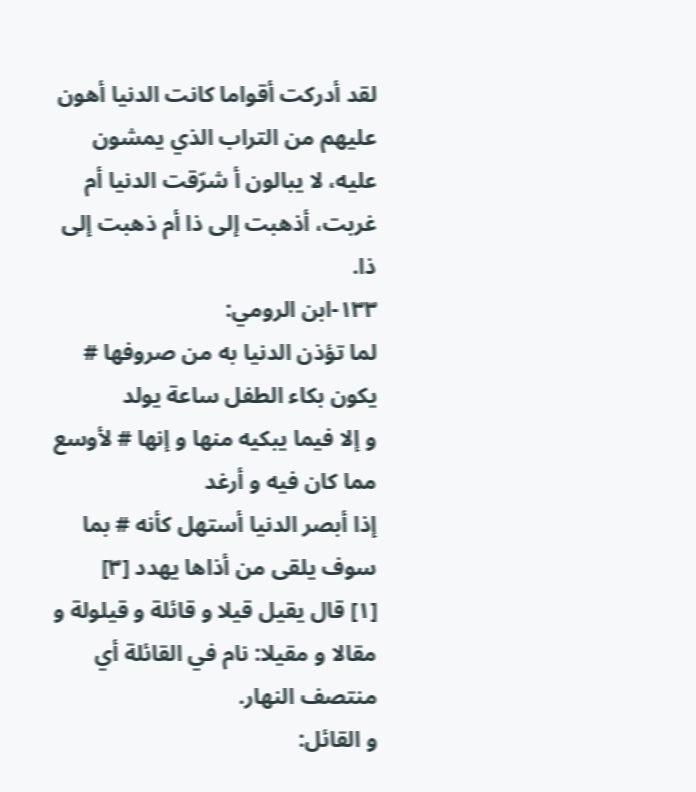لقد أدركت أقواما كانت الدنيا أهون عليهم من التراب الذي يمشون عليه، لا يبالون أ شرّقت الدنيا أم غربت، أذهبت إلى ذا أم ذهبت إلى ذا.
١٣٣-ابن الرومي:
لما تؤذن الدنيا به من صروفها # يكون بكاء الطفل ساعة يولد
و إلا فيما يبكيه منها و إنها # لأوسع مما كان فيه و أرغد
إذا أبصر الدنيا أستهل كأنه # بما سوف يلقى من أذاها يهدد [٣]
[١] قال يقيل قيلا و قائلة و قيلولة و مقالا و مقيلا: نام في القائلة أي منتصف النهار.
و القائل: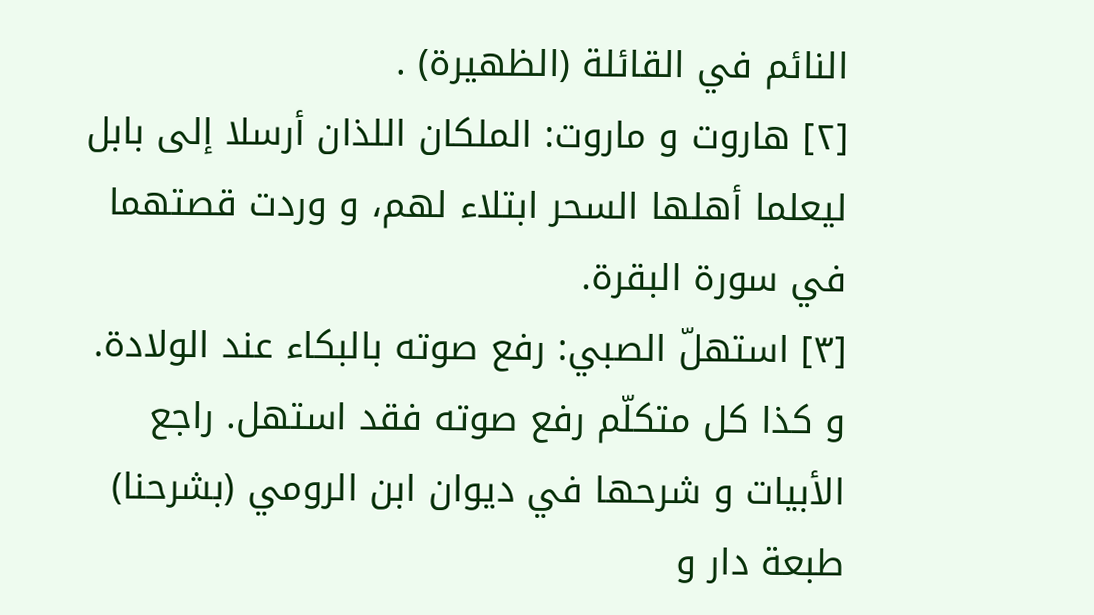النائم في القائلة (الظهيرة) .
[٢] هاروت و ماروت: الملكان اللذان أرسلا إلى بابل ليعلما أهلها السحر ابتلاء لهم، و وردت قصتهما في سورة البقرة.
[٣] استهلّ الصبي: رفع صوته بالبكاء عند الولادة. و كذا كل متكلّم رفع صوته فقد استهل. راجع الأبيات و شرحها في ديوان ابن الرومي (بشرحنا) طبعة دار و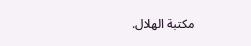مكتبة الهلال.